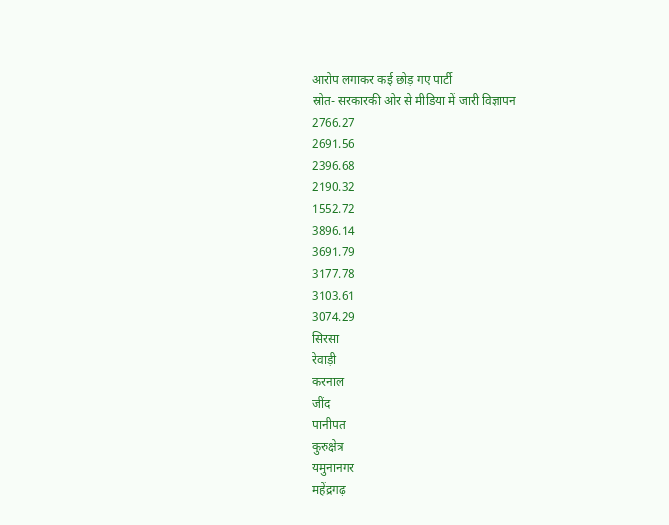आरोप लगाकर कई छोड़ गए पार्टी
स्रोत- सरकारकी ओर से मीडिया में जारी विज्ञापन
2766.27
2691.56
2396.68
2190.32
1552.72
3896.14
3691.79
3177.78
3103.61
3074.29
सिरसा
रेवाड़ी
करनाल
जींद
पानीपत
कुरुक्षेत्र
यमुनानगर
महेंद्रगढ़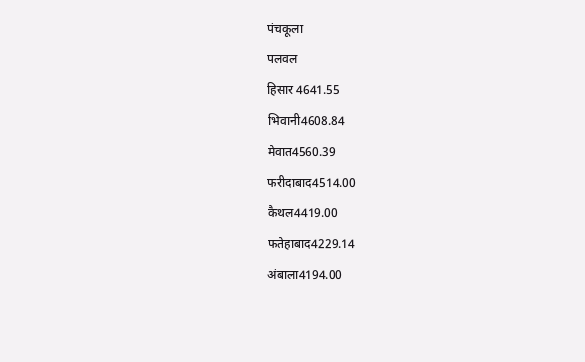पंचकूला
पलवल
हिसार 4641.55
भिवानी4608.84
मेवात4560.39
फरीदाबाद4514.00
कैथल4419.00
फतेहाबाद4229.14
अंबाला4194.00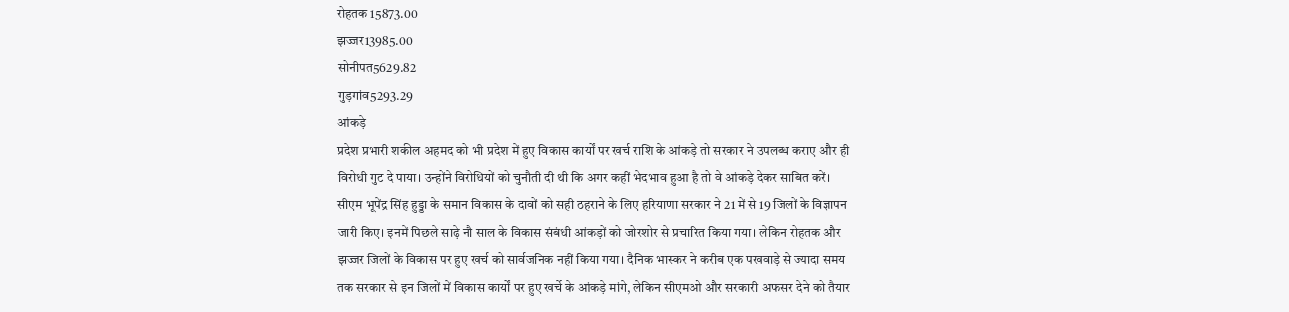रोहतक 15873.00
झज्जर13985.00
सोनीपत5629.82
गुड़गांव5293.29
आंकड़े
प्रदेश प्रभारी शकील अहमद को भी प्रदेश में हुए विकास कार्यों पर खर्च राशि के आंकड़े तो सरकार ने उपलब्ध कराए और ही विरोधी गुट दे पाया। उन्होंने विरोधियों को चुनौती दी थी कि अगर कहीं भेदभाव हुआ है तो वे आंकड़े देकर साबित करें।
सीएम भूपेंद्र सिंह हुड्डा के समान विकास के दावों को सही ठहराने के लिए हरियाणा सरकार ने 21 में से 19 जिलों के विज्ञापन जारी किए। इनमें पिछले साढ़े नौ साल के विकास संबंधी आंकड़ों को जोरशोर से प्रचारित किया गया। लेकिन रोहतक और झज्जर जिलों के विकास पर हुए खर्च को सार्वजनिक नहीं किया गया। दैनिक भास्कर ने करीब एक पखवाड़े से ज्यादा समय तक सरकार से इन जिलों में विकास कार्यों पर हुए खर्चे के आंकड़े मांगे, लेकिन सीएमओ और सरकारी अफसर देने को तैयार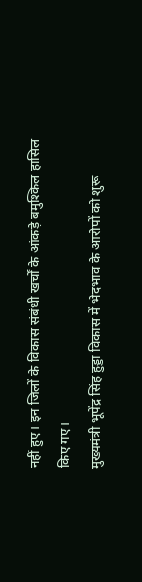नहीं हुए। इन जिलों के विकास संबंधी खर्चों के आंकड़े बमुश्किल हासिल किए गए।
मुख्यमंत्री भूपेंद्र सिंह हुड्डा विकास में भेदभाव के आरोपों को शुरू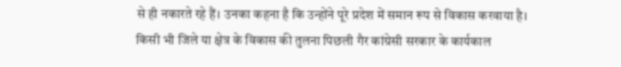से ही नकारते रहे हैं। उनका कहना है कि उन्होंने पूरे प्रदेश में समान रूप से विकास करवाया है। किसी भी जिले या क्षेत्र के विकास की तुलना पिछली गैर कांग्रेसी सरकार के कार्यकाल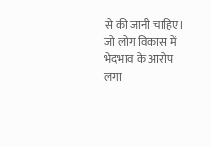से की जानी चाहिए। जो लोग विकास में भेदभाव के आरोप लगा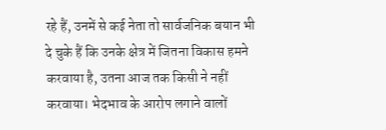रहे हैं, उनमें से कई नेता तो सार्वजनिक बयान भी दे चुके हैं कि उनके क्षेत्र में जितना विकास हमने करवाया है, उतना आज तक किसी ने नहीं करवाया। भेदभाव के आरोप लगाने वालों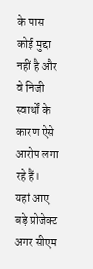के पास कोई मुद्दा नहीं है और वे निजी स्वार्थों के कारण ऐसे आरोप लगा रहे हैं।
यहां आए बड़े प्रोजेक्ट
अगर सीएम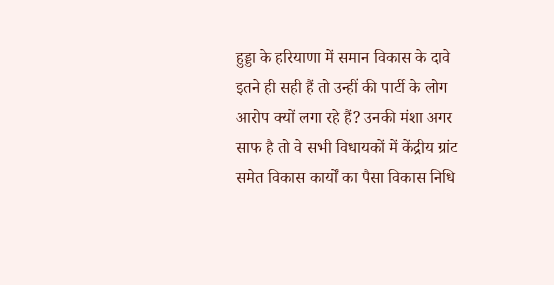हुड्डा के हरियाणा में समान विकास के दावे इतने ही सही हैं तो उन्हीं की पार्टी के लोग आरोप क्यों लगा रहे हैं? उनकी मंशा अगर साफ है तो वे सभी विधायकों में केंद्रीय ग्रांट समेत विकास कार्यों का पैसा विकास निधि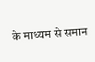के माध्यम से समान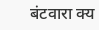बंटवारा क्य